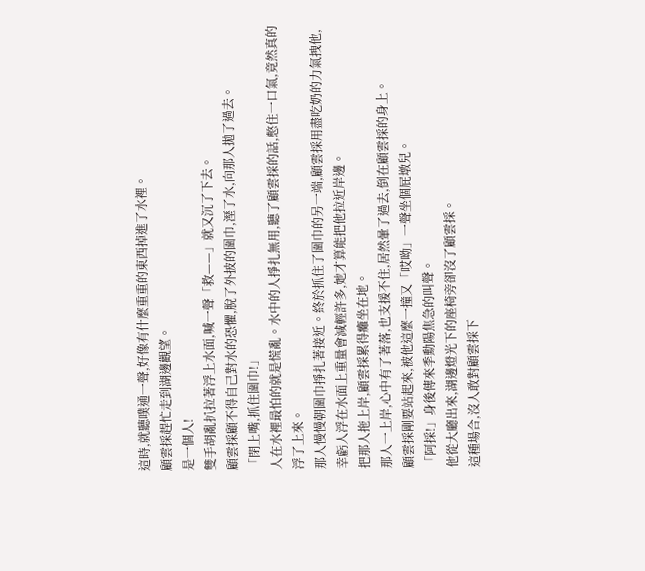這時,就聽噗通一聲,好像有什麼重重的東西掉進了水裡。
顧雲採趕忙走到湖邊觀望。
是一個人!
雙手胡亂扒拉著浮上水面,喊一聲「救——」就又沉了下去。
顧雲採顧不得自己對水的恐懼,脫了外披的圍巾,溼了水,向那人拋了過去。
「閉上嘴,抓住圍巾!」
人在水裡最怕的就是慌亂。水中的人掙扎無用,聽了顧雲採的話,憋住一口氣,竟然真的浮了上來。
那人慢慢朝圍巾掙扎著接近。終於抓住了圍巾的另一端,顧雲採用盡吃奶的力氣拽他,幸虧人浮在水面上重量會減輕許多,她才算能把他拉近岸邊。
把那人拖上岸,顧雲採累得癱坐在地。
那人一上岸,心中有了著落,也支援不住,居然暈了過去,倒在顧雲採的身上。
顧雲採剛要站起來,被他這麼一撞又「哎呦」一聲坐個屁墩兒。
「阿採!」身後傳來季勳陽焦急的叫聲。
他從大廳出來,湖邊燈光下的座椅旁卻沒了顧雲採。
這種場合,沒人敢對顧雲採下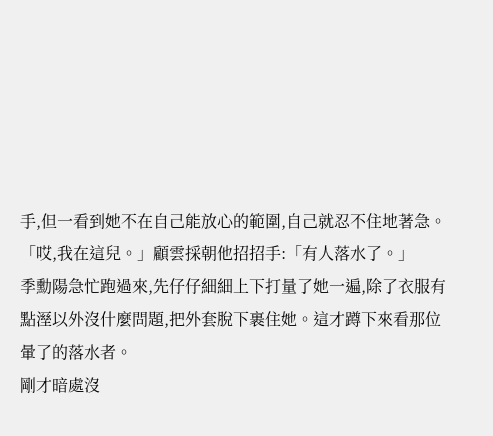手,但一看到她不在自己能放心的範圍,自己就忍不住地著急。
「哎,我在這兒。」顧雲採朝他招招手:「有人落水了。」
季勳陽急忙跑過來,先仔仔細細上下打量了她一遍,除了衣服有點溼以外沒什麼問題,把外套脫下裹住她。這才蹲下來看那位暈了的落水者。
剛才暗處沒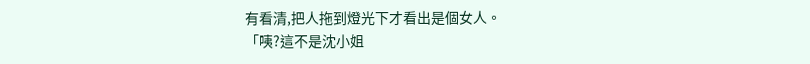有看清,把人拖到燈光下才看出是個女人。
「咦?這不是沈小姐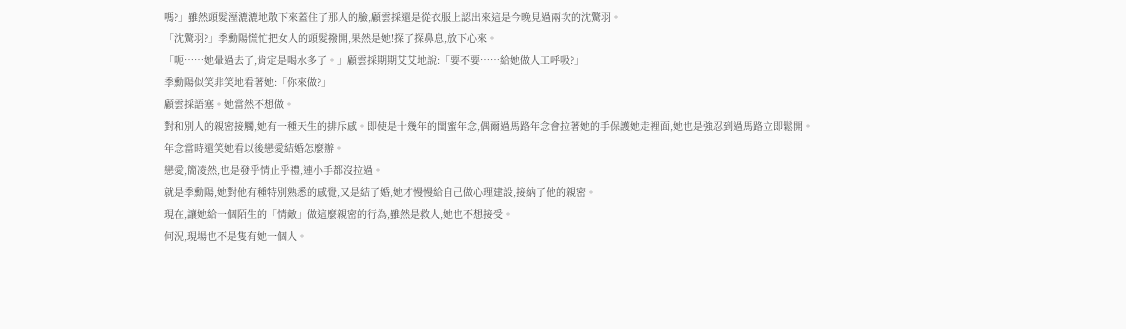嗎?」雖然頭髮溼漉漉地散下來蓋住了那人的臉,顧雲採還是從衣服上認出來這是今晚見過兩次的沈驚羽。
「沈驚羽?」季勳陽慌忙把女人的頭髮撥開,果然是她!探了探鼻息,放下心來。
「呃……她暈過去了,肯定是喝水多了。」顧雲採期期艾艾地說:「要不要……給她做人工呼吸?」
季勳陽似笑非笑地看著她:「你來做?」
顧雲採語塞。她當然不想做。
對和別人的親密接觸,她有一種天生的排斥感。即使是十幾年的閨蜜年念,偶爾過馬路年念會拉著她的手保護她走裡面,她也是強忍到過馬路立即鬆開。
年念當時還笑她看以後戀愛結婚怎麼辦。
戀愛,簡凌然,也是發乎情止乎禮,連小手都沒拉過。
就是季勳陽,她對他有種特別熟悉的感覺,又是結了婚,她才慢慢給自己做心理建設,接納了他的親密。
現在,讓她給一個陌生的「情敵」做這麼親密的行為,雖然是救人,她也不想接受。
何況,現場也不是隻有她一個人。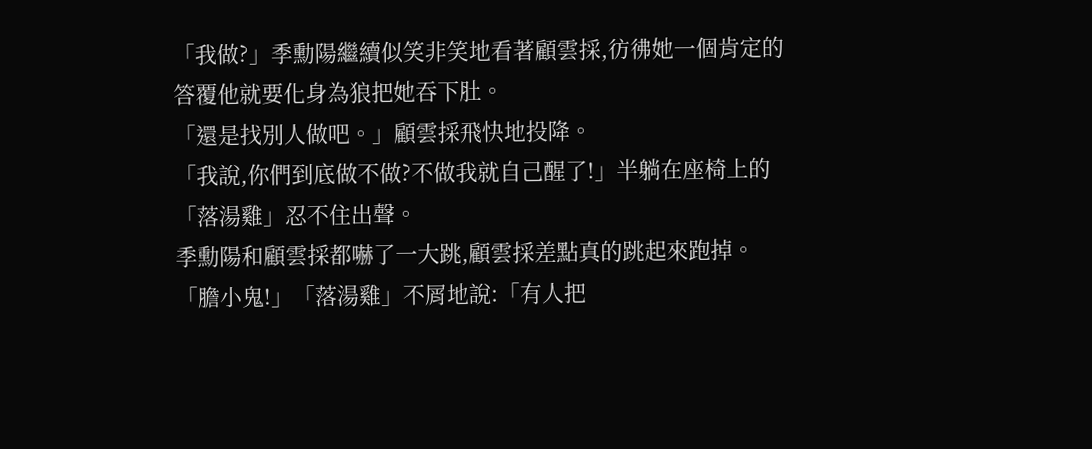「我做?」季勳陽繼續似笑非笑地看著顧雲採,彷彿她一個肯定的答覆他就要化身為狼把她吞下肚。
「還是找別人做吧。」顧雲採飛快地投降。
「我說,你們到底做不做?不做我就自己醒了!」半躺在座椅上的「落湯雞」忍不住出聲。
季勳陽和顧雲採都嚇了一大跳,顧雲採差點真的跳起來跑掉。
「膽小鬼!」「落湯雞」不屑地說:「有人把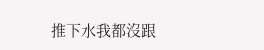推下水我都沒跟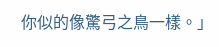你似的像驚弓之鳥一樣。」